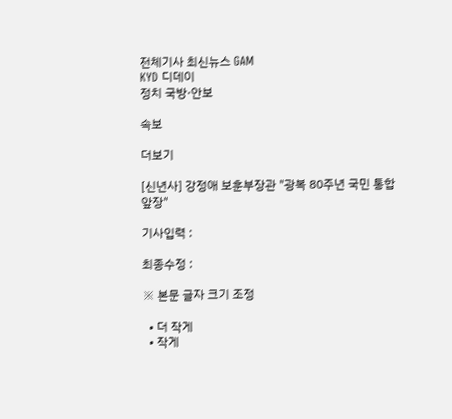전체기사 최신뉴스 GAM
KYD 디데이
정치 국방·안보

속보

더보기

[신년사] 강정애 보훈부장관 "광복 80주년 국민 통합 앞장"

기사입력 :

최종수정 :

※ 본문 글자 크기 조정

  • 더 작게
  • 작게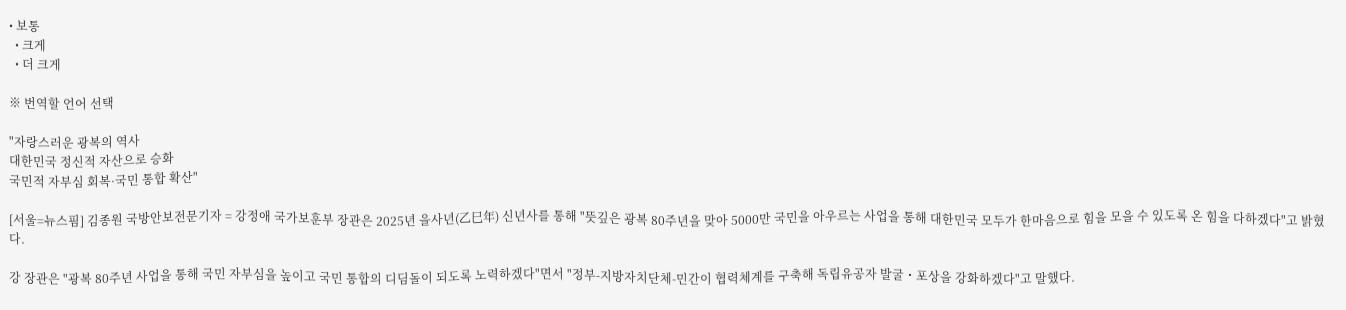• 보통
  • 크게
  • 더 크게

※ 번역할 언어 선택

"자랑스러운 광복의 역사
대한민국 정신적 자산으로 승화
국민적 자부심 회복·국민 통합 확산"

[서울=뉴스핌] 김종원 국방안보전문기자 = 강정애 국가보훈부 장관은 2025년 을사년(乙巳年) 신년사를 통해 "뜻깊은 광복 80주년을 맞아 5000만 국민을 아우르는 사업을 통해 대한민국 모두가 한마음으로 힘을 모을 수 있도록 온 힘을 다하겠다"고 밝혔다.

강 장관은 "광복 80주년 사업을 통해 국민 자부심을 높이고 국민 통합의 디딤돌이 되도록 노력하겠다"면서 "정부-지방자치단체-민간이 협력체계를 구축해 독립유공자 발굴・포상을 강화하겠다"고 말했다.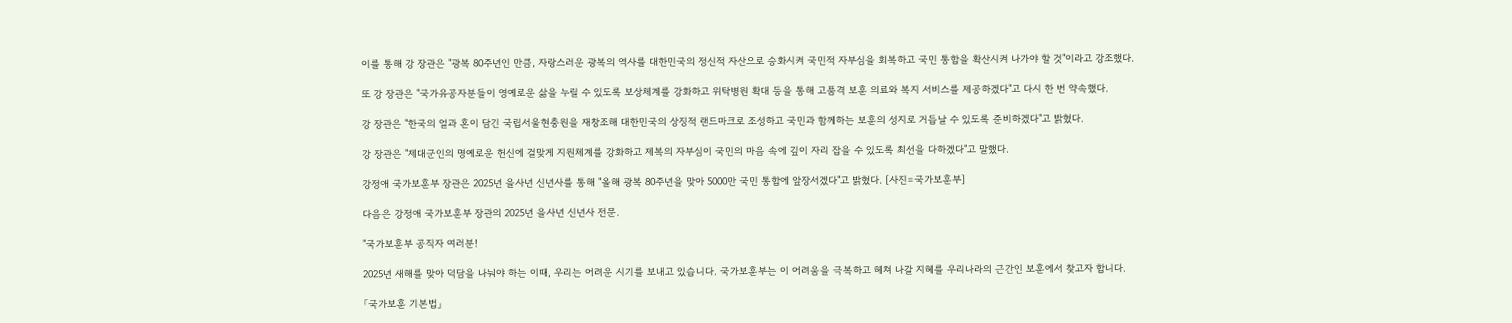이를 통해 강 장관은 "광복 80주년인 만큼, 자랑스러운 광복의 역사를 대한민국의 정신적 자산으로 승화시켜 국민적 자부심을 회복하고 국민 통합을 확산시켜 나가야 할 것"이라고 강조했다.

또 강 장관은 "국가유공자분들이 영예로운 삶을 누릴 수 있도록 보상체계를 강화하고 위탁병원 확대 등을 통해 고품격 보훈 의료와 복지 서비스를 제공하겠다"고 다시 한 번 약속했다.

강 장관은 "한국의 얼과 혼이 담긴 국립서울현충원을 재창조해 대한민국의 상징적 랜드마크로 조성하고 국민과 함께하는 보훈의 성지로 거듭날 수 있도록 준비하겠다"고 밝혔다.

강 장관은 "제대군인의 명예로운 헌신에 걸맞게 지원체계를 강화하고 제복의 자부심이 국민의 마음 속에 깊이 자리 잡을 수 있도록 최선을 다하겠다"고 말했다.

강정애 국가보훈부 장관은 2025년 을사년 신년사를 통해 "올해 광복 80주년을 맞아 5000만 국민 통합에 앞장서겠다"고 밝혔다. [사진=국가보훈부]

다음은 강정애 국가보훈부 장관의 2025년 을사년 신년사 전문.

"국가보훈부 공직자 여러분!

2025년 새해를 맞아 덕담을 나눠야 하는 이때, 우리는 어려운 시기를 보내고 있습니다. 국가보훈부는 이 어려움을 극복하고 헤쳐 나갈 지혜를 우리나라의 근간인 보훈에서 찾고자 합니다.

「국가보훈 기본법」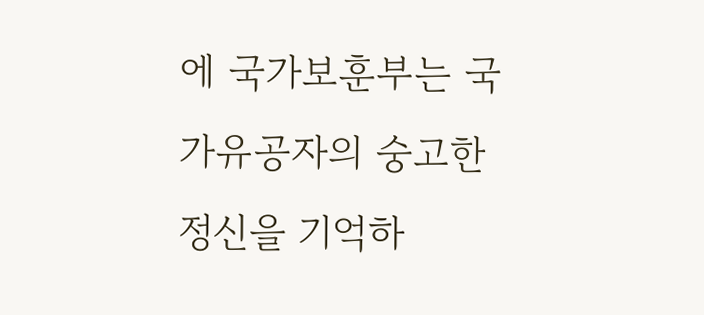에 국가보훈부는 국가유공자의 숭고한 정신을 기억하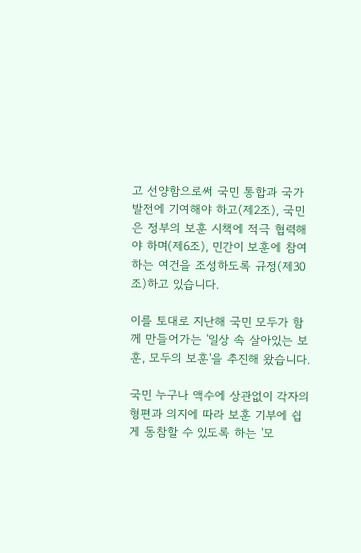고 선양함으로써 국민 통합과 국가 발전에 기여해야 하고(제2조), 국민은 정부의 보훈 시책에 적극 협력해야 하며(제6조), 민간이 보훈에 참여하는 여건을 조성하도록 규정(제30조)하고 있습니다.

이를 토대로 지난해 국민 모두가 함께 만들어가는 '일상 속 살아있는 보훈, 모두의 보훈'을 추진해 왔습니다.

국민 누구나 액수에 상관없이 각자의 형편과 의지에 따라 보훈 기부에 쉽게 동참할 수 있도록 하는 '모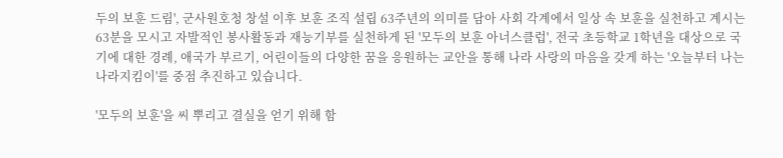두의 보훈 드림', 군사원호청 창설 이후 보훈 조직 설립 63주년의 의미를 담아 사회 각계에서 일상 속 보훈을 실천하고 계시는 63분을 모시고 자발적인 봉사활동과 재능기부를 실천하게 된 '모두의 보훈 아너스클럽', 전국 초등학교 1학년을 대상으로 국기에 대한 경례, 애국가 부르기, 어린이들의 다양한 꿈을 응원하는 교안을 통해 나라 사랑의 마음을 갖게 하는 '오늘부터 나는 나라지킴이'를 중점 추진하고 있습니다.

'모두의 보훈'을 씨 뿌리고 결실을 얻기 위해 함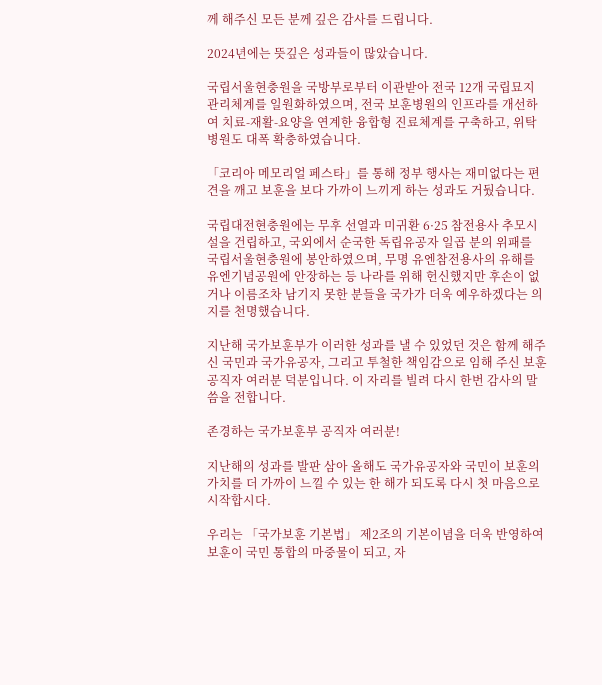께 해주신 모든 분께 깊은 감사를 드립니다.

2024년에는 뜻깊은 성과들이 많았습니다.

국립서울현충원을 국방부로부터 이관받아 전국 12개 국립묘지 관리체계를 일원화하였으며, 전국 보훈병원의 인프라를 개선하여 치료-재활-요양을 연계한 융합형 진료체계를 구축하고, 위탁병원도 대폭 확충하였습니다.

「코리아 메모리얼 페스타」를 통해 정부 행사는 재미없다는 편견을 깨고 보훈을 보다 가까이 느끼게 하는 성과도 거뒀습니다.

국립대전현충원에는 무후 선열과 미귀환 6·25 참전용사 추모시설을 건립하고, 국외에서 순국한 독립유공자 일곱 분의 위패를
국립서울현충원에 봉안하였으며, 무명 유엔참전용사의 유해를 유엔기념공원에 안장하는 등 나라를 위해 헌신했지만 후손이 없거나 이름조차 남기지 못한 분들을 국가가 더욱 예우하겠다는 의지를 천명했습니다.

지난해 국가보훈부가 이러한 성과를 낼 수 있었던 것은 함께 해주신 국민과 국가유공자, 그리고 투철한 책임감으로 임해 주신 보훈 공직자 여러분 덕분입니다. 이 자리를 빌려 다시 한번 감사의 말씀을 전합니다.

존경하는 국가보훈부 공직자 여러분!

지난해의 성과를 발판 삼아 올해도 국가유공자와 국민이 보훈의 가치를 더 가까이 느낄 수 있는 한 해가 되도록 다시 첫 마음으로 시작합시다.

우리는 「국가보훈 기본법」 제2조의 기본이념을 더욱 반영하여보훈이 국민 통합의 마중물이 되고, 자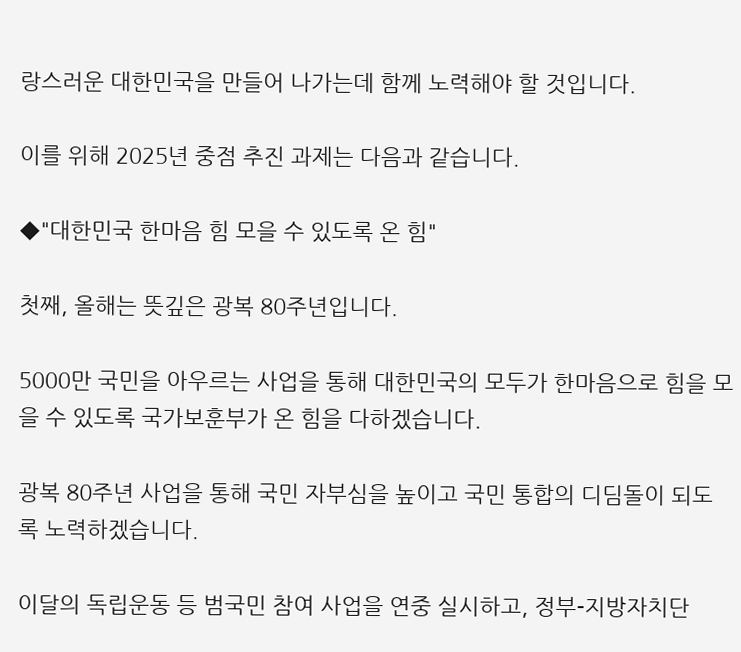랑스러운 대한민국을 만들어 나가는데 함께 노력해야 할 것입니다.

이를 위해 2025년 중점 추진 과제는 다음과 같습니다.

◆"대한민국 한마음 힘 모을 수 있도록 온 힘"

첫째, 올해는 뜻깊은 광복 80주년입니다.

5000만 국민을 아우르는 사업을 통해 대한민국의 모두가 한마음으로 힘을 모을 수 있도록 국가보훈부가 온 힘을 다하겠습니다.

광복 80주년 사업을 통해 국민 자부심을 높이고 국민 통합의 디딤돌이 되도록 노력하겠습니다.

이달의 독립운동 등 범국민 참여 사업을 연중 실시하고, 정부-지방자치단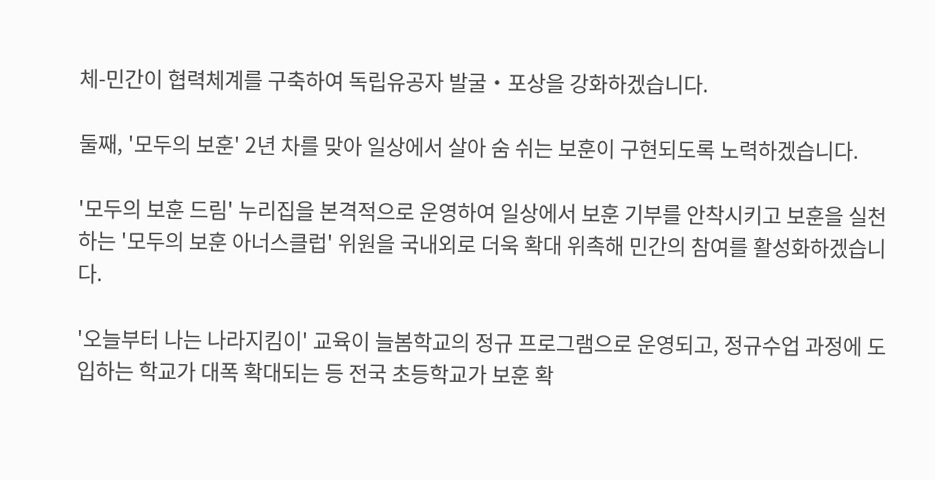체-민간이 협력체계를 구축하여 독립유공자 발굴・포상을 강화하겠습니다.

둘째, '모두의 보훈' 2년 차를 맞아 일상에서 살아 숨 쉬는 보훈이 구현되도록 노력하겠습니다.

'모두의 보훈 드림' 누리집을 본격적으로 운영하여 일상에서 보훈 기부를 안착시키고 보훈을 실천하는 '모두의 보훈 아너스클럽' 위원을 국내외로 더욱 확대 위촉해 민간의 참여를 활성화하겠습니다.

'오늘부터 나는 나라지킴이' 교육이 늘봄학교의 정규 프로그램으로 운영되고, 정규수업 과정에 도입하는 학교가 대폭 확대되는 등 전국 초등학교가 보훈 확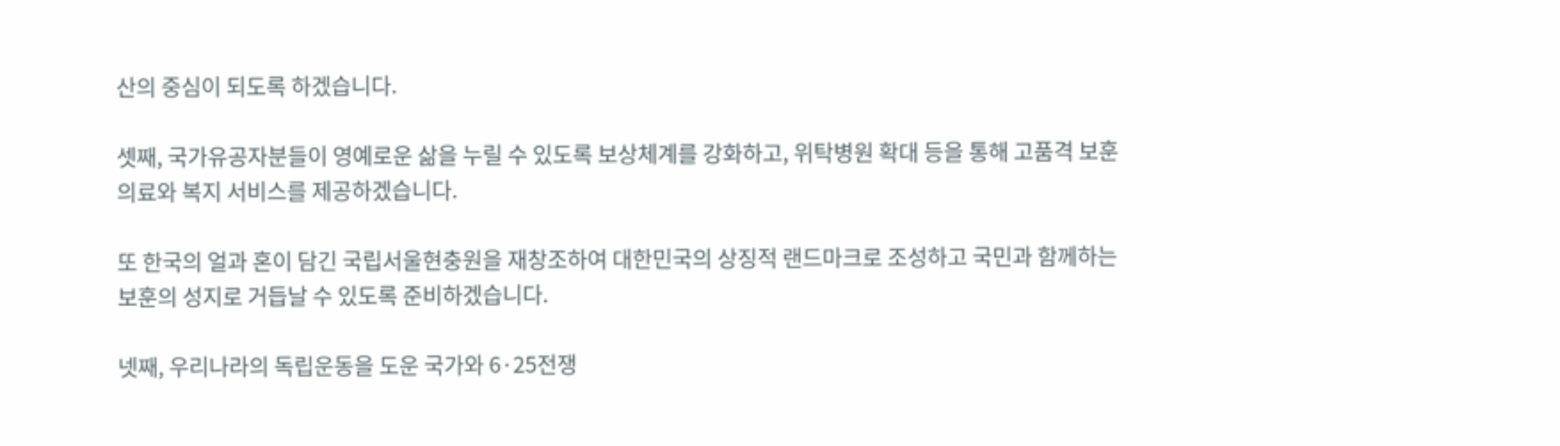산의 중심이 되도록 하겠습니다.

셋째, 국가유공자분들이 영예로운 삶을 누릴 수 있도록 보상체계를 강화하고, 위탁병원 확대 등을 통해 고품격 보훈 의료와 복지 서비스를 제공하겠습니다.

또 한국의 얼과 혼이 담긴 국립서울현충원을 재창조하여 대한민국의 상징적 랜드마크로 조성하고 국민과 함께하는 보훈의 성지로 거듭날 수 있도록 준비하겠습니다.

넷째, 우리나라의 독립운동을 도운 국가와 6·25전쟁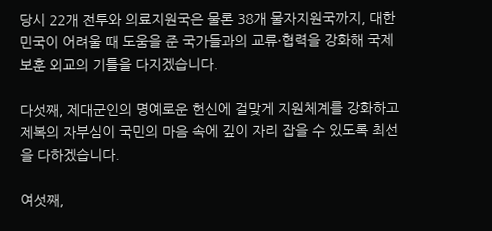당시 22개 전투와 의료지원국은 물론 38개 물자지원국까지, 대한민국이 어려울 때 도움을 준 국가들과의 교류·협력을 강화해 국제 보훈 외교의 기틀을 다지겠습니다.

다섯째, 제대군인의 명예로운 헌신에 걸맞게 지원체계를 강화하고 제복의 자부심이 국민의 마음 속에 깊이 자리 잡을 수 있도록 최선을 다하겠습니다.

여섯째,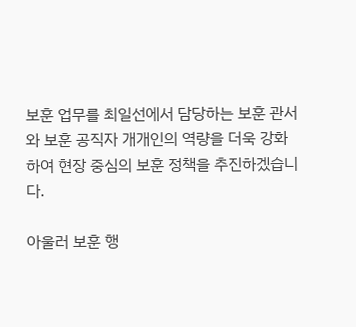보훈 업무를 최일선에서 담당하는 보훈 관서와 보훈 공직자 개개인의 역량을 더욱 강화하여 현장 중심의 보훈 정책을 추진하겠습니다.

아울러 보훈 행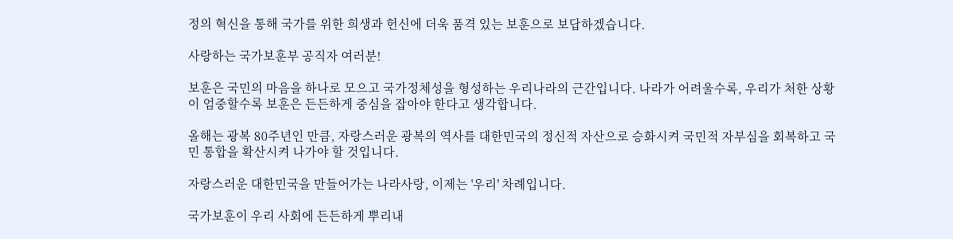정의 혁신을 통해 국가를 위한 희생과 헌신에 더욱 품격 있는 보훈으로 보답하겠습니다.

사랑하는 국가보훈부 공직자 여러분!

보훈은 국민의 마음을 하나로 모으고 국가정체성을 형성하는 우리나라의 근간입니다. 나라가 어려울수록, 우리가 처한 상황이 엄중할수록 보훈은 든든하게 중심을 잡아야 한다고 생각합니다.

올해는 광복 80주년인 만큼, 자랑스러운 광복의 역사를 대한민국의 정신적 자산으로 승화시켜 국민적 자부심을 회복하고 국민 통합을 확산시켜 나가야 할 것입니다.

자랑스러운 대한민국을 만들어가는 나라사랑, 이제는 '우리' 차례입니다.

국가보훈이 우리 사회에 든든하게 뿌리내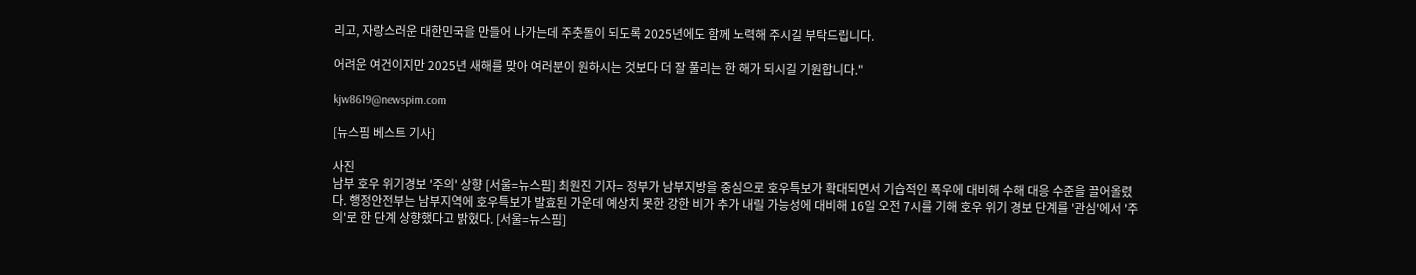리고, 자랑스러운 대한민국을 만들어 나가는데 주춧돌이 되도록 2025년에도 함께 노력해 주시길 부탁드립니다.

어려운 여건이지만 2025년 새해를 맞아 여러분이 원하시는 것보다 더 잘 풀리는 한 해가 되시길 기원합니다."

kjw8619@newspim.com

[뉴스핌 베스트 기사]

사진
남부 호우 위기경보 '주의' 상향 [서울=뉴스핌] 최원진 기자= 정부가 남부지방을 중심으로 호우특보가 확대되면서 기습적인 폭우에 대비해 수해 대응 수준을 끌어올렸다. 행정안전부는 남부지역에 호우특보가 발효된 가운데 예상치 못한 강한 비가 추가 내릴 가능성에 대비해 16일 오전 7시를 기해 호우 위기 경보 단계를 '관심'에서 '주의'로 한 단계 상향했다고 밝혔다. [서울=뉴스핌]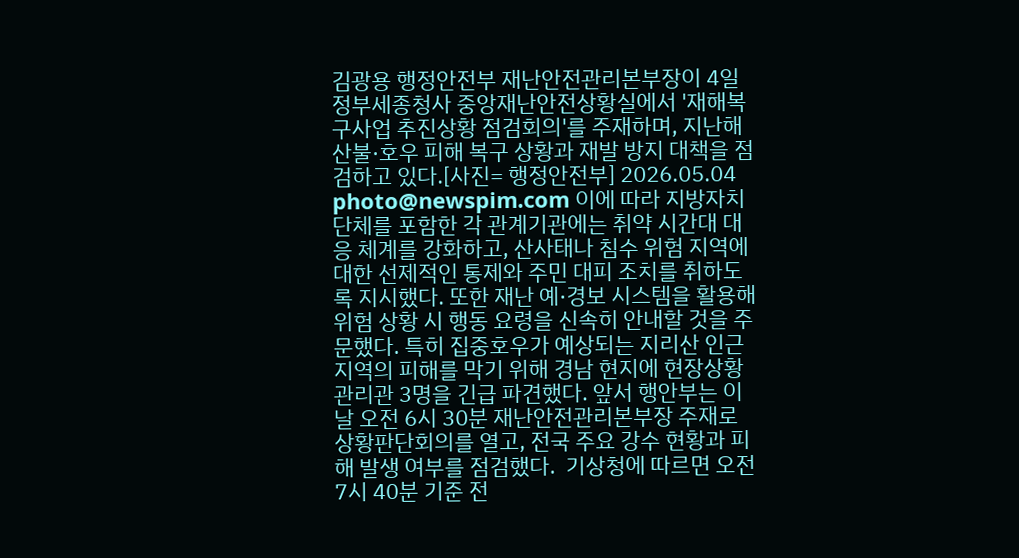김광용 행정안전부 재난안전관리본부장이 4일 정부세종청사 중앙재난안전상황실에서 '재해복구사업 추진상황 점검회의'를 주재하며, 지난해 산불·호우 피해 복구 상황과 재발 방지 대책을 점검하고 있다.[사진= 행정안전부] 2026.05.04 photo@newspim.com 이에 따라 지방자치단체를 포함한 각 관계기관에는 취약 시간대 대응 체계를 강화하고, 산사태나 침수 위험 지역에 대한 선제적인 통제와 주민 대피 조치를 취하도록 지시했다. 또한 재난 예·경보 시스템을 활용해 위험 상황 시 행동 요령을 신속히 안내할 것을 주문했다. 특히 집중호우가 예상되는 지리산 인근 지역의 피해를 막기 위해 경남 현지에 현장상황관리관 3명을 긴급 파견했다. 앞서 행안부는 이날 오전 6시 30분 재난안전관리본부장 주재로 상황판단회의를 열고, 전국 주요 강수 현황과 피해 발생 여부를 점검했다.  기상청에 따르면 오전 7시 40분 기준 전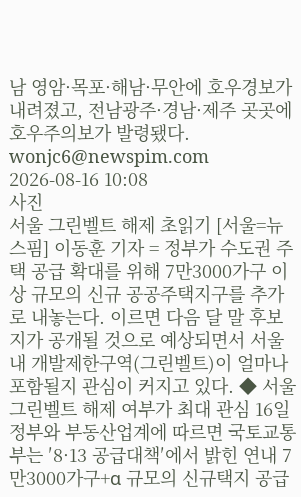남 영암·목포·해남·무안에 호우경보가 내려졌고, 전남광주·경남·제주 곳곳에 호우주의보가 발령됐다. wonjc6@newspim.com 2026-08-16 10:08
사진
서울 그린벨트 해제 초읽기 [서울=뉴스핌] 이동훈 기자 = 정부가 수도권 주택 공급 확대를 위해 7만3000가구 이상 규모의 신규 공공주택지구를 추가로 내놓는다. 이르면 다음 달 말 후보지가 공개될 것으로 예상되면서 서울 내 개발제한구역(그린벨트)이 얼마나 포함될지 관심이 커지고 있다. ◆ 서울 그린벨트 해제 여부가 최대 관심 16일 정부와 부동산업계에 따르면 국토교통부는 ′8·13 공급대책′에서 밝힌 연내 7만3000가구+α 규모의 신규택지 공급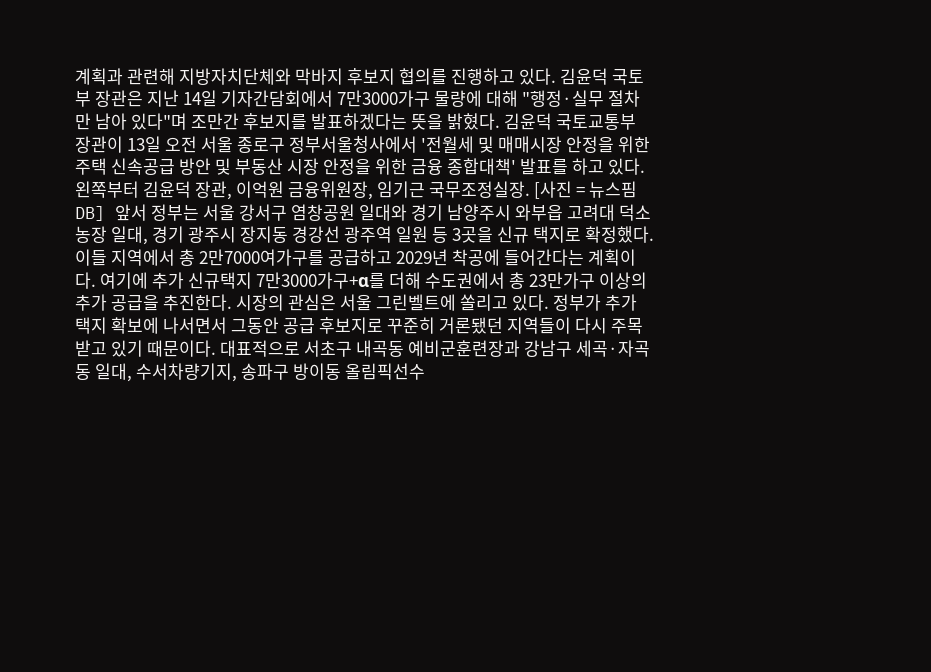계획과 관련해 지방자치단체와 막바지 후보지 협의를 진행하고 있다. 김윤덕 국토부 장관은 지난 14일 기자간담회에서 7만3000가구 물량에 대해 "행정·실무 절차만 남아 있다"며 조만간 후보지를 발표하겠다는 뜻을 밝혔다. 김윤덕 국토교통부 장관이 13일 오전 서울 종로구 정부서울청사에서 '전월세 및 매매시장 안정을 위한 주택 신속공급 방안 및 부동산 시장 안정을 위한 금융 종합대책' 발표를 하고 있다. 왼쪽부터 김윤덕 장관, 이억원 금융위원장, 임기근 국무조정실장. [사진 = 뉴스핌DB] 앞서 정부는 서울 강서구 염창공원 일대와 경기 남양주시 와부읍 고려대 덕소농장 일대, 경기 광주시 장지동 경강선 광주역 일원 등 3곳을 신규 택지로 확정했다. 이들 지역에서 총 2만7000여가구를 공급하고 2029년 착공에 들어간다는 계획이다. 여기에 추가 신규택지 7만3000가구+α를 더해 수도권에서 총 23만가구 이상의 추가 공급을 추진한다. 시장의 관심은 서울 그린벨트에 쏠리고 있다. 정부가 추가 택지 확보에 나서면서 그동안 공급 후보지로 꾸준히 거론됐던 지역들이 다시 주목받고 있기 때문이다. 대표적으로 서초구 내곡동 예비군훈련장과 강남구 세곡·자곡동 일대, 수서차량기지, 송파구 방이동 올림픽선수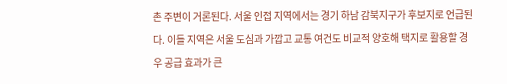촌 주변이 거론된다. 서울 인접 지역에서는 경기 하남 감북지구가 후보지로 언급된다. 이들 지역은 서울 도심과 가깝고 교통 여건도 비교적 양호해 택지로 활용할 경우 공급 효과가 큰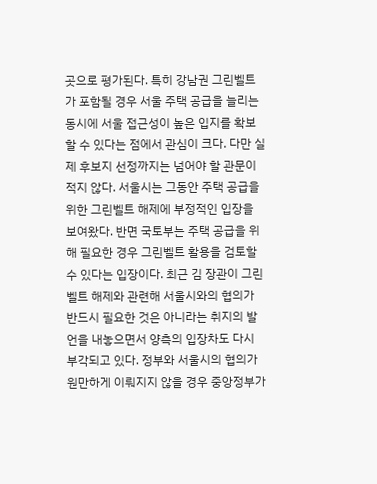곳으로 평가된다. 특히 강남권 그린벨트가 포함될 경우 서울 주택 공급을 늘리는 동시에 서울 접근성이 높은 입지를 확보할 수 있다는 점에서 관심이 크다. 다만 실제 후보지 선정까지는 넘어야 할 관문이 적지 않다. 서울시는 그동안 주택 공급을 위한 그린벨트 해제에 부정적인 입장을 보여왔다. 반면 국토부는 주택 공급을 위해 필요한 경우 그린벨트 활용을 검토할 수 있다는 입장이다. 최근 김 장관이 그린벨트 해제와 관련해 서울시와의 협의가 반드시 필요한 것은 아니라는 취지의 발언을 내놓으면서 양측의 입장차도 다시 부각되고 있다. 정부와 서울시의 협의가 원만하게 이뤄지지 않을 경우 중앙정부가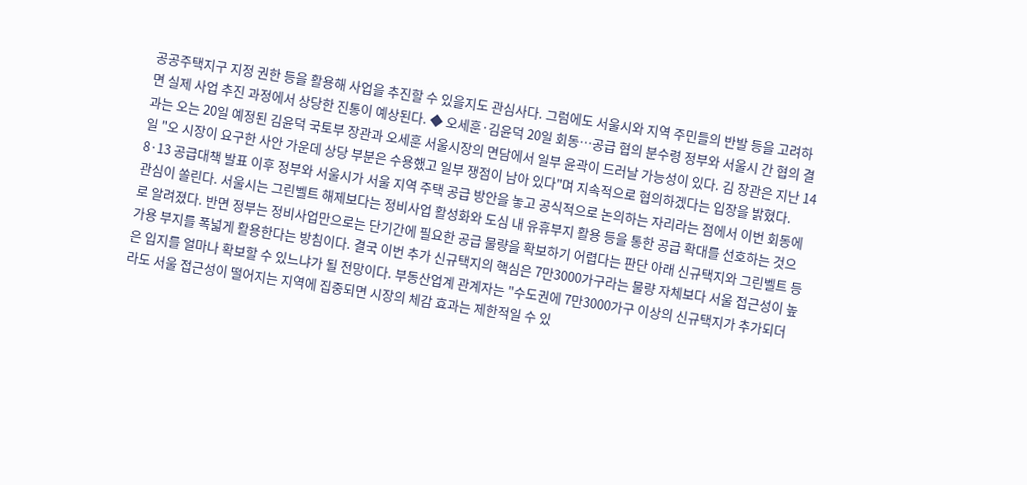공공주택지구 지정 권한 등을 활용해 사업을 추진할 수 있을지도 관심사다. 그럼에도 서울시와 지역 주민들의 반발 등을 고려하면 실제 사업 추진 과정에서 상당한 진통이 예상된다. ◆ 오세훈·김윤덕 20일 회동…공급 협의 분수령 정부와 서울시 간 협의 결과는 오는 20일 예정된 김윤덕 국토부 장관과 오세훈 서울시장의 면담에서 일부 윤곽이 드러날 가능성이 있다. 김 장관은 지난 14일 "오 시장이 요구한 사안 가운데 상당 부분은 수용했고 일부 쟁점이 남아 있다"며 지속적으로 협의하겠다는 입장을 밝혔다. 8·13 공급대책 발표 이후 정부와 서울시가 서울 지역 주택 공급 방안을 놓고 공식적으로 논의하는 자리라는 점에서 이번 회동에 관심이 쏠린다. 서울시는 그린벨트 해제보다는 정비사업 활성화와 도심 내 유휴부지 활용 등을 통한 공급 확대를 선호하는 것으로 알려졌다. 반면 정부는 정비사업만으로는 단기간에 필요한 공급 물량을 확보하기 어렵다는 판단 아래 신규택지와 그린벨트 등 가용 부지를 폭넓게 활용한다는 방침이다. 결국 이번 추가 신규택지의 핵심은 7만3000가구라는 물량 자체보다 서울 접근성이 높은 입지를 얼마나 확보할 수 있느냐가 될 전망이다. 부동산업계 관계자는 "수도권에 7만3000가구 이상의 신규택지가 추가되더라도 서울 접근성이 떨어지는 지역에 집중되면 시장의 체감 효과는 제한적일 수 있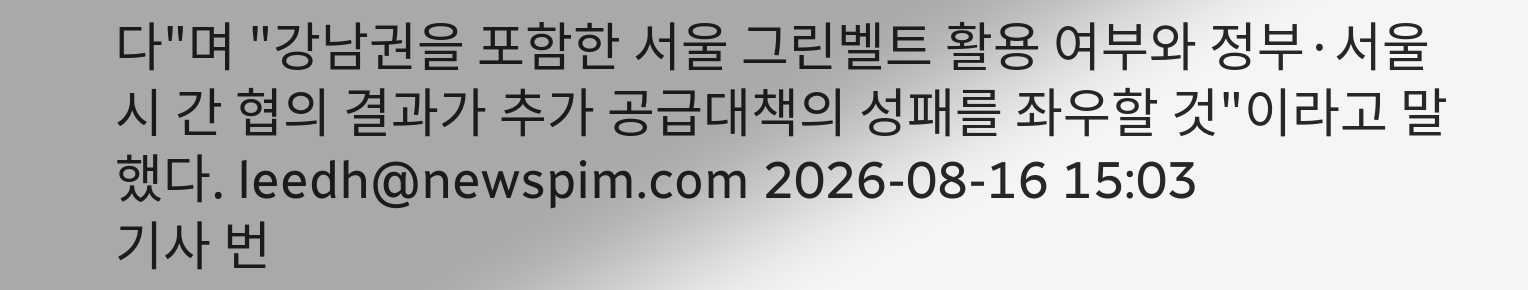다"며 "강남권을 포함한 서울 그린벨트 활용 여부와 정부·서울시 간 협의 결과가 추가 공급대책의 성패를 좌우할 것"이라고 말했다. leedh@newspim.com 2026-08-16 15:03
기사 번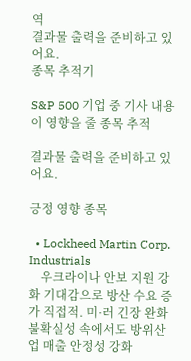역
결과물 출력을 준비하고 있어요.
종목 추적기

S&P 500 기업 중 기사 내용이 영향을 줄 종목 추적

결과물 출력을 준비하고 있어요.

긍정 영향 종목

  • Lockheed Martin Corp. Industrials
    우크라이나 안보 지원 강화 기대감으로 방산 수요 증가 직접적. 미·러 긴장 완화 불확실성 속에서도 방위산업 매출 안정성 강화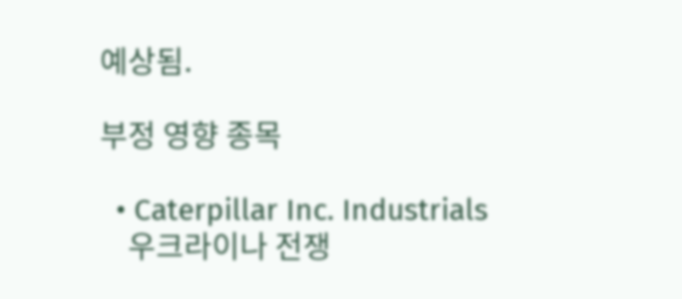예상됨.

부정 영향 종목

  • Caterpillar Inc. Industrials
    우크라이나 전쟁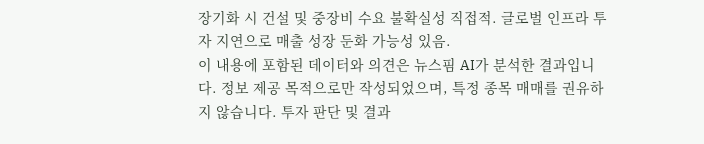장기화 시 건설 및 중장비 수요 불확실성 직접적. 글로벌 인프라 투자 지연으로 매출 성장 둔화 가능성 있음.
이 내용에 포함된 데이터와 의견은 뉴스핌 AI가 분석한 결과입니다. 정보 제공 목적으로만 작성되었으며, 특정 종목 매매를 권유하지 않습니다. 투자 판단 및 결과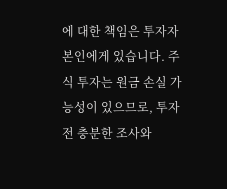에 대한 책임은 투자자 본인에게 있습니다. 주식 투자는 원금 손실 가능성이 있으므로, 투자 전 충분한 조사와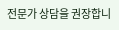전문가 상담을 권장합니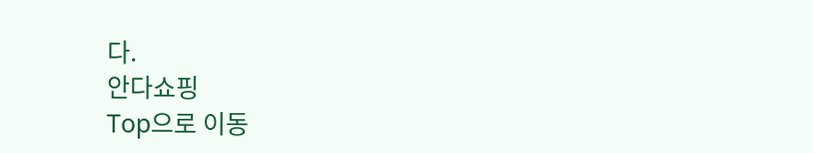다.
안다쇼핑
Top으로 이동